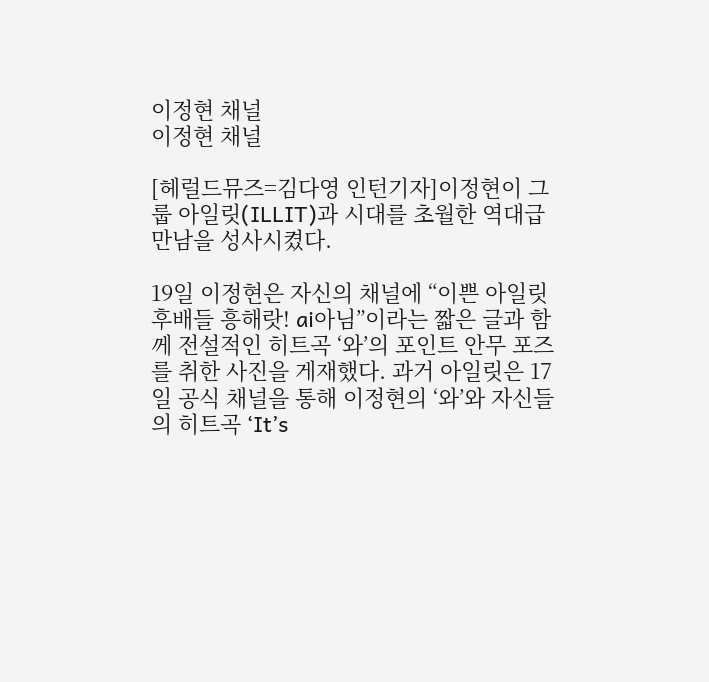이정현 채널
이정현 채널

[헤럴드뮤즈=김다영 인턴기자]이정현이 그룹 아일릿(ILLIT)과 시대를 초월한 역대급 만남을 성사시켰다.

19일 이정현은 자신의 채널에 “이쁜 아일릿 후배들 흥해랏! ai아님”이라는 짧은 글과 함께 전설적인 히트곡 ‘와’의 포인트 안무 포즈를 취한 사진을 게재했다. 과거 아일릿은 17일 공식 채널을 통해 이정현의 ‘와’와 자신들의 히트곡 ‘It’s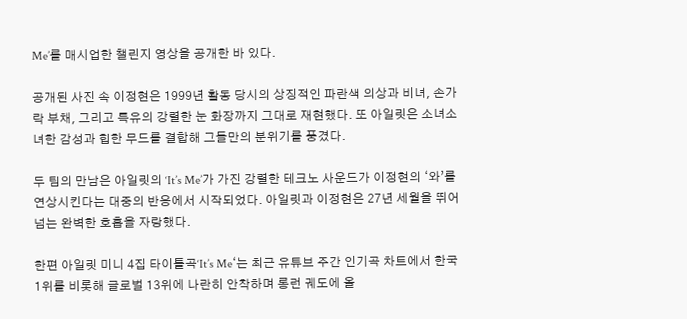Me’를 매시업한 챌린지 영상을 공개한 바 있다.

공개된 사진 속 이정현은 1999년 활동 당시의 상징적인 파란색 의상과 비녀, 손가락 부채, 그리고 특유의 강렬한 눈 화장까지 그대로 재현했다. 또 아일릿은 소녀소녀한 감성과 힙한 무드를 결합해 그들만의 분위기를 풍겼다.

두 팀의 만남은 아일릿의 ‘It’s Me’가 가진 강렬한 테크노 사운드가 이정현의 ‘와’를 연상시킨다는 대중의 반응에서 시작되었다. 아일릿과 이정현은 27년 세월을 뛰어넘는 완벽한 호흡을 자랑했다.

한편 아일릿 미니 4집 타이틀곡‘It’s Me‘는 최근 유튜브 주간 인기곡 차트에서 한국 1위를 비롯해 글로벌 13위에 나란히 안착하며 롱런 궤도에 올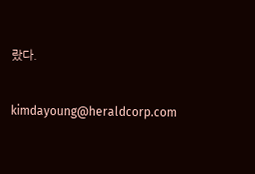랐다.


kimdayoung@heraldcorp.com